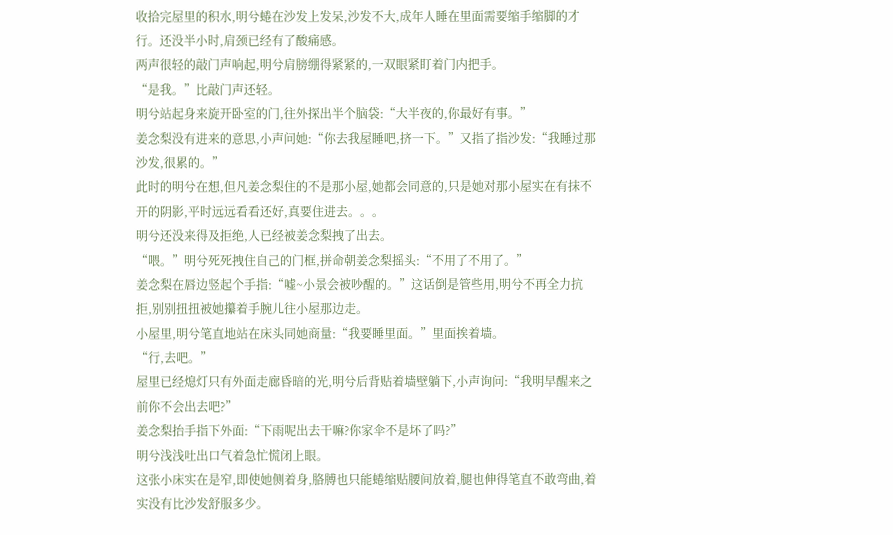收拾完屋里的积水,明兮蜷在沙发上发呆,沙发不大,成年人睡在里面需要缩手缩脚的才行。还没半小时,肩颈已经有了酸痛感。
两声很轻的敲门声响起,明兮肩膀绷得紧紧的,一双眼紧盯着门内把手。
“是我。”比敲门声还轻。
明兮站起身来旋开卧室的门,往外探出半个脑袋:“大半夜的,你最好有事。”
姜念梨没有进来的意思,小声问她:“你去我屋睡吧,挤一下。”又指了指沙发:“我睡过那沙发,很累的。”
此时的明兮在想,但凡姜念梨住的不是那小屋,她都会同意的,只是她对那小屋实在有抹不开的阴影,平时远远看看还好,真要住进去。。。
明兮还没来得及拒绝,人已经被姜念梨拽了出去。
“喂。”明兮死死拽住自己的门框,拼命朝姜念梨摇头:“不用了不用了。”
姜念梨在唇边竖起个手指:“嘘~小景会被吵醒的。”这话倒是管些用,明兮不再全力抗拒,别别扭扭被她攥着手腕儿往小屋那边走。
小屋里,明兮笔直地站在床头同她商量:“我要睡里面。”里面挨着墙。
“行,去吧。”
屋里已经熄灯只有外面走廊昏暗的光,明兮后背贴着墙壁躺下,小声询问:“我明早醒来之前你不会出去吧?”
姜念梨抬手指下外面:“下雨呢出去干嘛?你家伞不是坏了吗?”
明兮浅浅吐出口气着急忙慌闭上眼。
这张小床实在是窄,即使她侧着身,胳膊也只能蜷缩贴腰间放着,腿也伸得笔直不敢弯曲,着实没有比沙发舒服多少。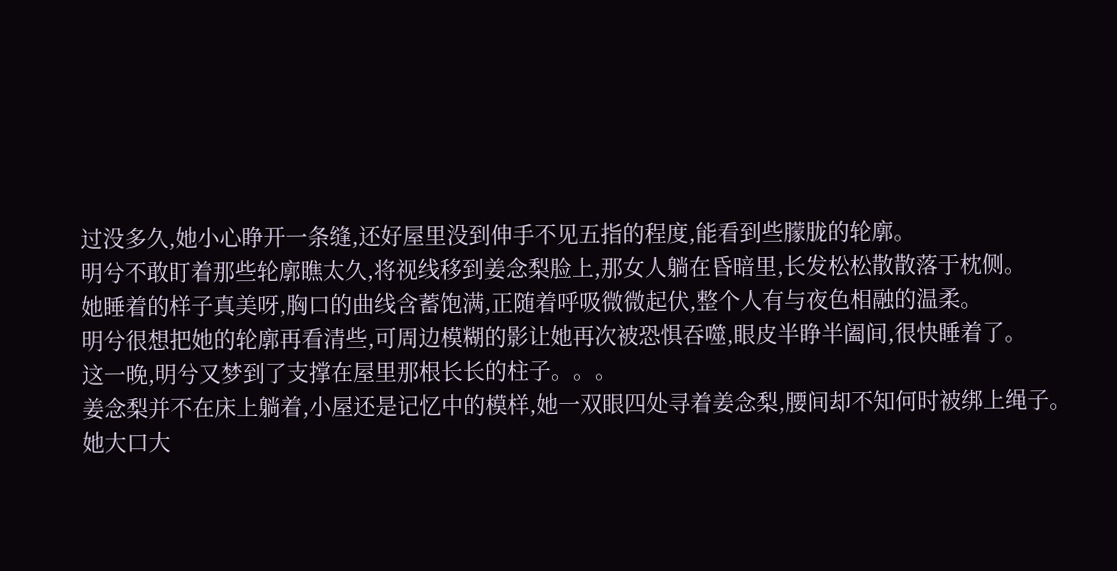过没多久,她小心睁开一条缝,还好屋里没到伸手不见五指的程度,能看到些朦胧的轮廓。
明兮不敢盯着那些轮廓瞧太久,将视线移到姜念梨脸上,那女人躺在昏暗里,长发松松散散落于枕侧。
她睡着的样子真美呀,胸口的曲线含蓄饱满,正随着呼吸微微起伏,整个人有与夜色相融的温柔。
明兮很想把她的轮廓再看清些,可周边模糊的影让她再次被恐惧吞噬,眼皮半睁半阖间,很快睡着了。
这一晚,明兮又梦到了支撑在屋里那根长长的柱子。。。
姜念梨并不在床上躺着,小屋还是记忆中的模样,她一双眼四处寻着姜念梨,腰间却不知何时被绑上绳子。
她大口大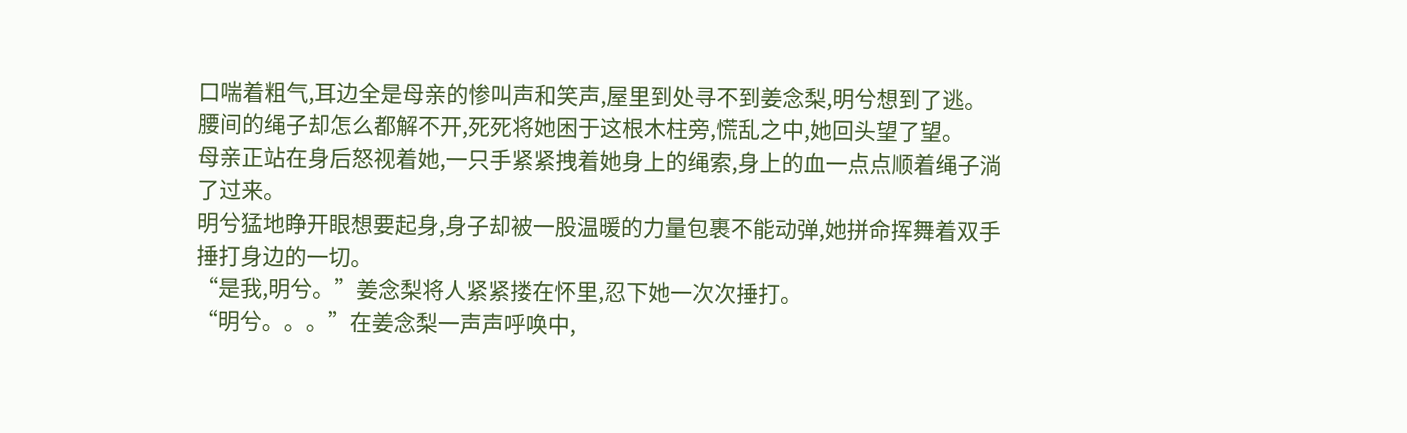口喘着粗气,耳边全是母亲的惨叫声和笑声,屋里到处寻不到姜念梨,明兮想到了逃。
腰间的绳子却怎么都解不开,死死将她困于这根木柱旁,慌乱之中,她回头望了望。
母亲正站在身后怒视着她,一只手紧紧拽着她身上的绳索,身上的血一点点顺着绳子淌了过来。
明兮猛地睁开眼想要起身,身子却被一股温暖的力量包裹不能动弹,她拼命挥舞着双手捶打身边的一切。
“是我,明兮。”姜念梨将人紧紧搂在怀里,忍下她一次次捶打。
“明兮。。。”在姜念梨一声声呼唤中,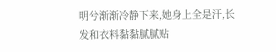明兮渐渐冷静下来,她身上全是汗,长发和衣料黏黏腻腻贴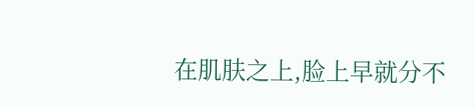在肌肤之上,脸上早就分不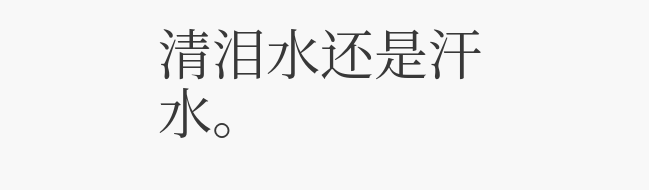清泪水还是汗水。